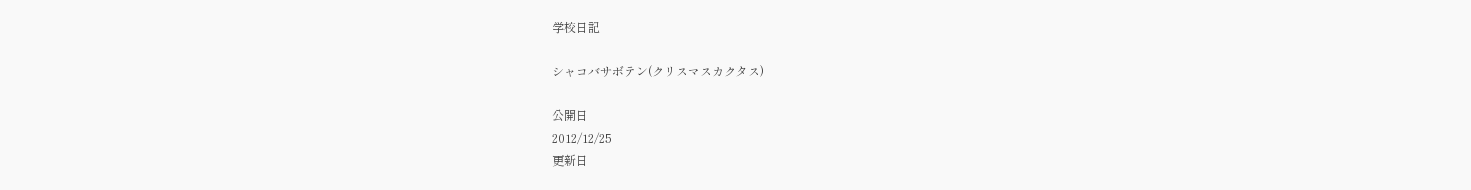学校日記

シャコバサボテン(クリスマスカクタス)

公開日
2012/12/25
更新日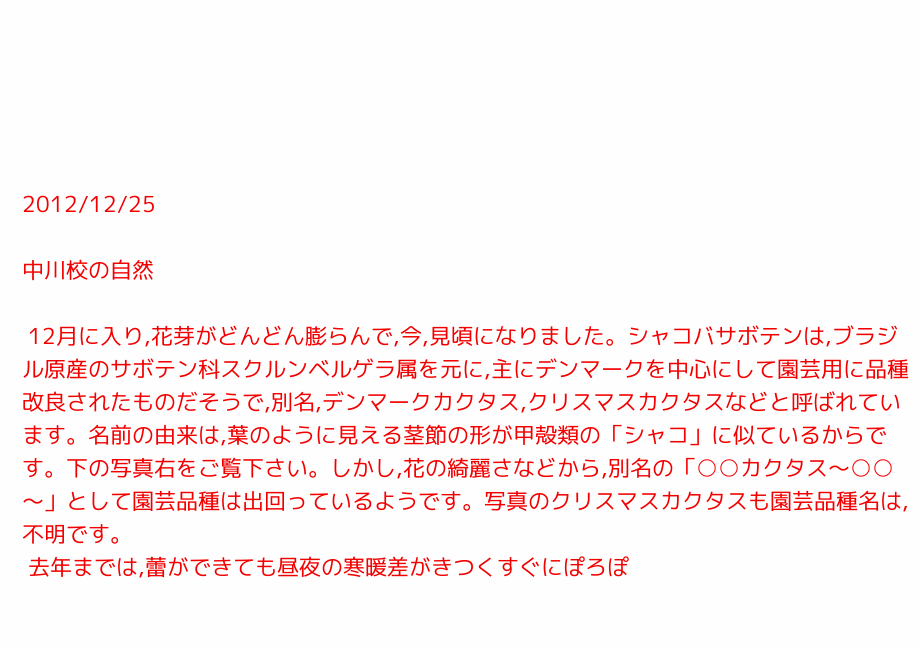2012/12/25

中川校の自然

 12月に入り,花芽がどんどん膨らんで,今,見頃になりました。シャコバサボテンは,ブラジル原産のサボテン科スクルンベルゲラ属を元に,主にデンマークを中心にして園芸用に品種改良されたものだそうで,別名,デンマークカクタス,クリスマスカクタスなどと呼ばれています。名前の由来は,葉のように見える茎節の形が甲殻類の「シャコ」に似ているからです。下の写真右をご覧下さい。しかし,花の綺麗さなどから,別名の「○○カクタス〜○○〜」として園芸品種は出回っているようです。写真のクリスマスカクタスも園芸品種名は,不明です。
 去年までは,蕾ができても昼夜の寒暖差がきつくすぐにぽろぽ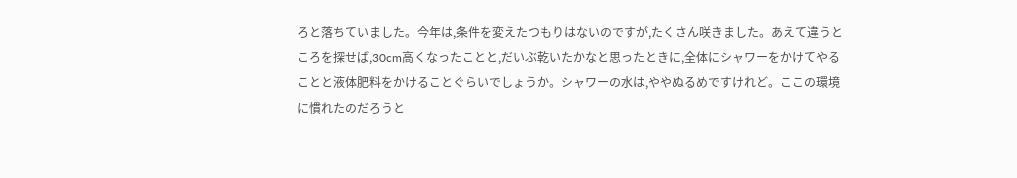ろと落ちていました。今年は,条件を変えたつもりはないのですが,たくさん咲きました。あえて違うところを探せば,30cm高くなったことと,だいぶ乾いたかなと思ったときに,全体にシャワーをかけてやることと液体肥料をかけることぐらいでしょうか。シャワーの水は,ややぬるめですけれど。ここの環境に慣れたのだろうと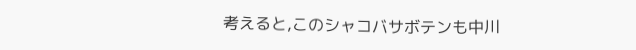考えると,このシャコバサボテンも中川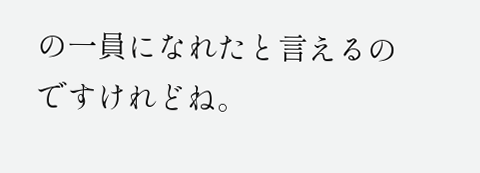の一員になれたと言えるのですけれどね。